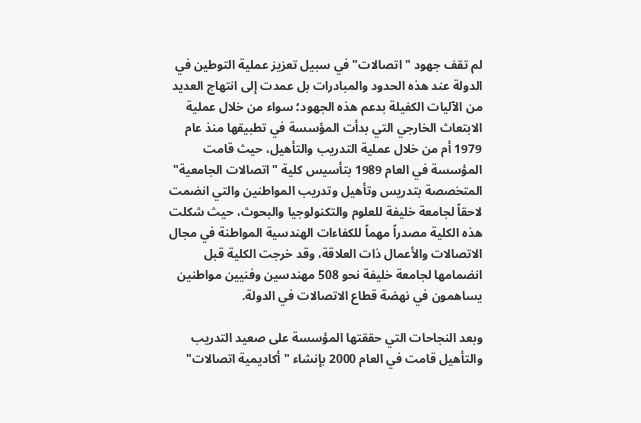لم تقف جهود "اتصالات" في سبيل تعزيز عملية التوطين في الدولة عند هذه الحدود والمبادرات بل عمدت إلى انتهاج العديد من الآليات الكفيلة بدعم هذه الجهود؛ سواء من خلال عملية الابتعاث الخارجي التي بدأت المؤسسة في تطبيقها منذ عام 1979 أم من خلال عملية التدريب والتأهيل، حيث قامت المؤسسة في العام 1989 بتأسيس كلية "اتصالات الجامعية" المتخصصة بتدريس وتأهيل وتدريب المواطنين والتي انضمت لاحقاً لجامعة خليفة للعلوم والتكنولوجيا والبحوث، حيث شكلت هذه الكلية مصدراً مهماً للكفاءات الهندسية المواطنة في مجال الاتصالات والأعمال ذات العلاقة، وقد خرجت الكلية قبل انضمامها لجامعة خليفة نحو 508 مهندسين وفنيين مواطنين يساهمون في نهضة قطاع الاتصالات في الدولة.

وبعد النجاحات التي حققتها المؤسسة على صعيد التدريب والتأهيل قامت في العام 2000 بإنشاء "أكاديمية اتصالات"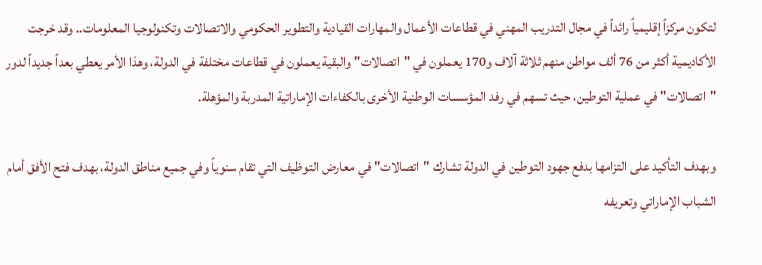لتكون مركزاً إقليمياً رائداً في مجال التدريب المهني في قطاعات الأعمال والمهارات القيادية والتطوير الحكومي والاتصالات وتكنولوجيا المعلومات.. وقد خرجت الأكاديمية أكثر من 76 ألف مواطن منهم ثلاثة آلاف و170 يعملون في "اتصالات" والبقية يعملون في قطاعات مختلفة في الدولة، وهذا الأمر يعطي بعداً جديداً لدور "اتصالات" في عملية التوطين، حيث تسهم في رفد المؤسسات الوطنية الأخرى بالكفاءات الإماراتية المدربة والمؤهلة.

وبهدف التأكيد على التزامها بدفع جهود التوطين في الدولة تشارك "اتصالات" في معارض التوظيف التي تقام سنوياً وفي جميع مناطق الدولة، بهدف فتح الأفق أمام الشباب الإماراتي وتعريفه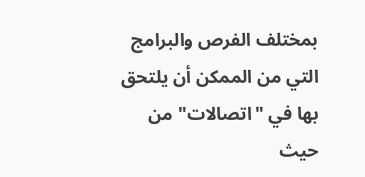بمختلف الفرص والبرامج التي من الممكن أن يلتحق بها في "اتصالات" من حيث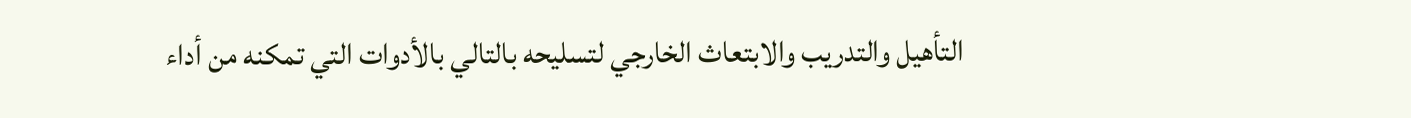التأهيل والتدريب والابتعاث الخارجي لتسليحه بالتالي بالأدوات التي تمكنه من أداء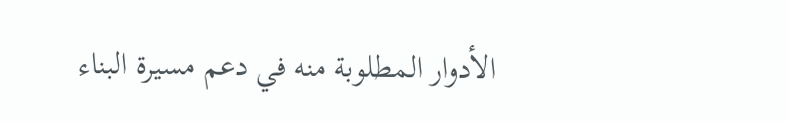الأدوار المطلوبة منه في دعم مسيرة البناء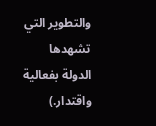والتطوير التي تشهدها الدولة بفعالية واقتدار.)